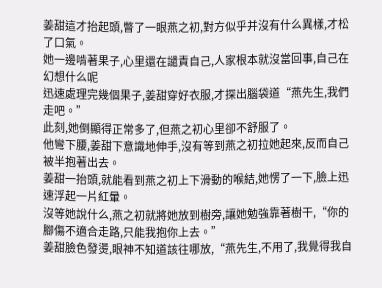姜甜這才抬起頭,瞥了一眼燕之初,對方似乎并沒有什么異樣,才松了口氣。
她一邊啃著果子,心里還在譴責自己,人家根本就沒當回事,自己在幻想什么呢
迅速處理完幾個果子,姜甜穿好衣服,才探出腦袋道“燕先生,我們走吧。”
此刻,她倒顯得正常多了,但燕之初心里卻不舒服了。
他彎下腰,姜甜下意識地伸手,沒有等到燕之初拉她起來,反而自己被半抱著出去。
姜甜一抬頭,就能看到燕之初上下滑動的喉結,她愣了一下,臉上迅速浮起一片紅暈。
沒等她說什么,燕之初就將她放到樹旁,讓她勉強靠著樹干,“你的腳傷不適合走路,只能我抱你上去。”
姜甜臉色發燙,眼神不知道該往哪放,“燕先生,不用了,我覺得我自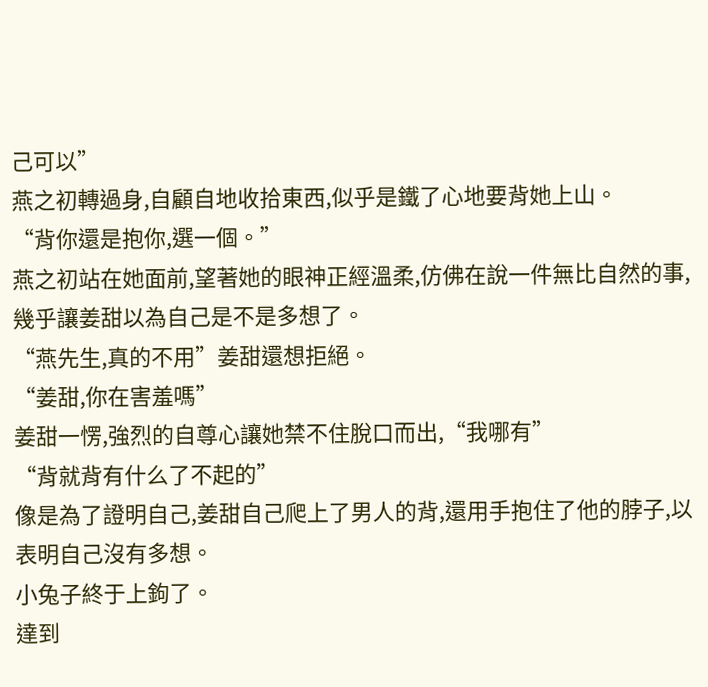己可以”
燕之初轉過身,自顧自地收拾東西,似乎是鐵了心地要背她上山。
“背你還是抱你,選一個。”
燕之初站在她面前,望著她的眼神正經溫柔,仿佛在說一件無比自然的事,幾乎讓姜甜以為自己是不是多想了。
“燕先生,真的不用”姜甜還想拒絕。
“姜甜,你在害羞嗎”
姜甜一愣,強烈的自尊心讓她禁不住脫口而出,“我哪有”
“背就背有什么了不起的”
像是為了證明自己,姜甜自己爬上了男人的背,還用手抱住了他的脖子,以表明自己沒有多想。
小兔子終于上鉤了。
達到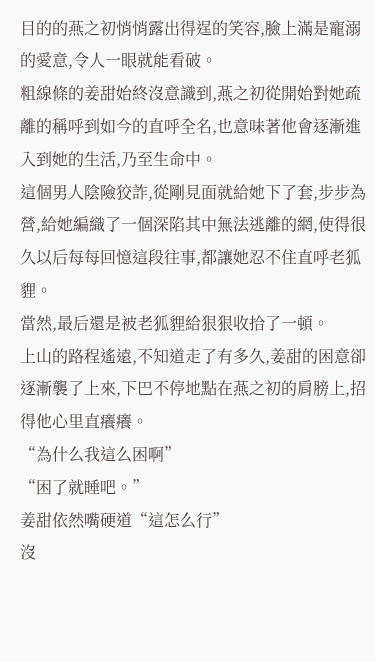目的的燕之初悄悄露出得逞的笑容,臉上滿是寵溺的愛意,令人一眼就能看破。
粗線條的姜甜始終沒意識到,燕之初從開始對她疏離的稱呼到如今的直呼全名,也意味著他會逐漸進入到她的生活,乃至生命中。
這個男人陰險狡詐,從剛見面就給她下了套,步步為營,給她編織了一個深陷其中無法逃離的網,使得很久以后每每回憶這段往事,都讓她忍不住直呼老狐貍。
當然,最后還是被老狐貍給狠狠收拾了一頓。
上山的路程遙遠,不知道走了有多久,姜甜的困意卻逐漸襲了上來,下巴不停地點在燕之初的肩膀上,招得他心里直癢癢。
“為什么我這么困啊”
“困了就睡吧。”
姜甜依然嘴硬道“這怎么行”
沒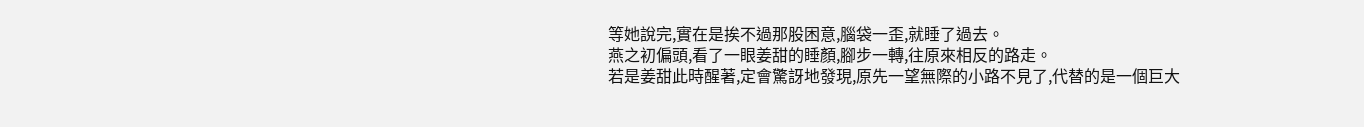等她說完,實在是挨不過那股困意,腦袋一歪,就睡了過去。
燕之初偏頭,看了一眼姜甜的睡顏,腳步一轉,往原來相反的路走。
若是姜甜此時醒著,定會驚訝地發現,原先一望無際的小路不見了,代替的是一個巨大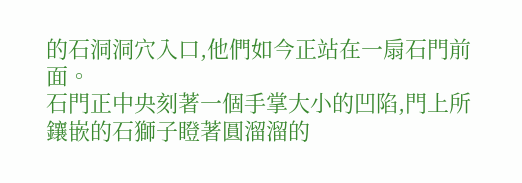的石洞洞穴入口,他們如今正站在一扇石門前面。
石門正中央刻著一個手掌大小的凹陷,門上所鑲嵌的石獅子瞪著圓溜溜的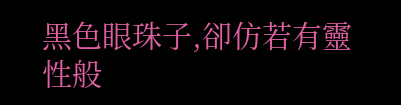黑色眼珠子,卻仿若有靈性般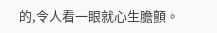的,令人看一眼就心生膽顫。